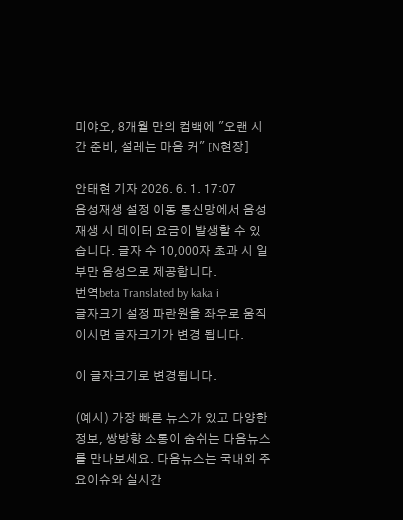미야오, 8개월 만의 컴백에 "오랜 시간 준비, 설레는 마음 커" [N현장]

안태현 기자 2026. 6. 1. 17:07
음성재생 설정 이동 통신망에서 음성 재생 시 데이터 요금이 발생할 수 있습니다. 글자 수 10,000자 초과 시 일부만 음성으로 제공합니다.
번역beta Translated by kaka i
글자크기 설정 파란원을 좌우로 움직이시면 글자크기가 변경 됩니다.

이 글자크기로 변경됩니다.

(예시) 가장 빠른 뉴스가 있고 다양한 정보, 쌍방향 소통이 숨쉬는 다음뉴스를 만나보세요. 다음뉴스는 국내외 주요이슈와 실시간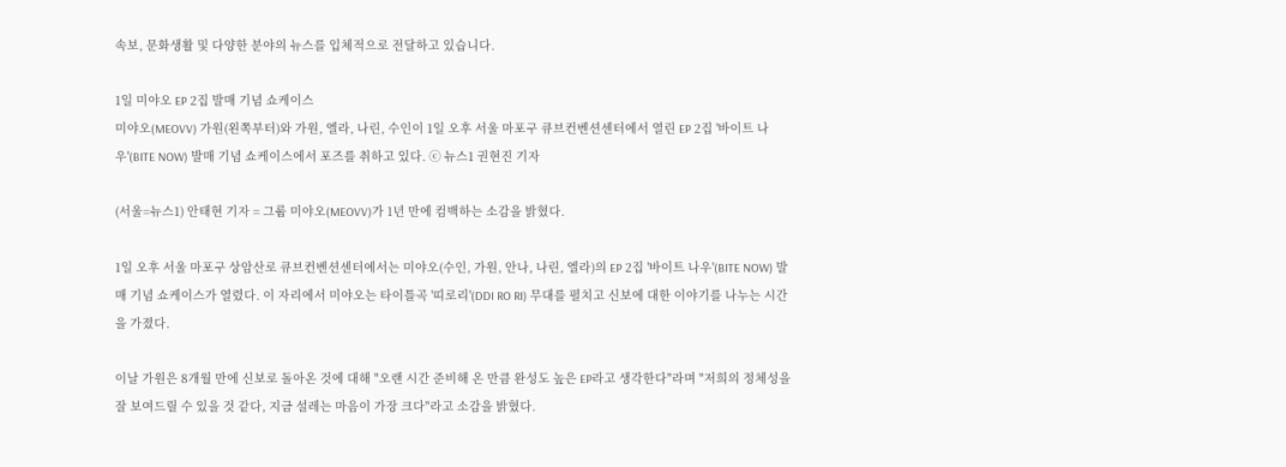속보, 문화생활 및 다양한 분야의 뉴스를 입체적으로 전달하고 있습니다.

1일 미야오 EP 2집 발매 기념 쇼케이스
미야오(MEOVV) 가원(왼쪽부터)와 가원, 엘라, 나린, 수인이 1일 오후 서울 마포구 큐브컨벤션센터에서 열린 EP 2집 '바이트 나우'(BITE NOW) 발매 기념 쇼케이스에서 포즈를 취하고 있다. ⓒ 뉴스1 권현진 기자

(서울=뉴스1) 안태현 기자 = 그룹 미야오(MEOVV)가 1년 만에 컴백하는 소감을 밝혔다.

1일 오후 서울 마포구 상암산로 큐브컨벤션센터에서는 미야오(수인, 가원, 안나, 나린, 엘라)의 EP 2집 '바이트 나우'(BITE NOW) 발매 기념 쇼케이스가 열렸다. 이 자리에서 미야오는 타이틀곡 '띠로리'(DDI RO RI) 무대를 펼치고 신보에 대한 이야기를 나누는 시간을 가졌다.

이날 가원은 8개월 만에 신보로 돌아온 것에 대해 "오랜 시간 준비해 온 만큼 완성도 높은 EP라고 생각한다"라며 "저희의 정체성을 잘 보여드릴 수 있을 것 같다, 지금 설레는 마음이 가장 크다"라고 소감을 밝혔다.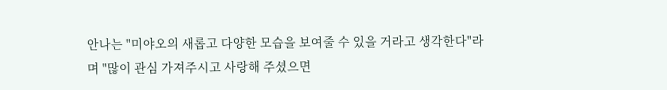안나는 "미야오의 새롭고 다양한 모습을 보여줄 수 있을 거라고 생각한다"라며 "많이 관심 가져주시고 사랑해 주셨으면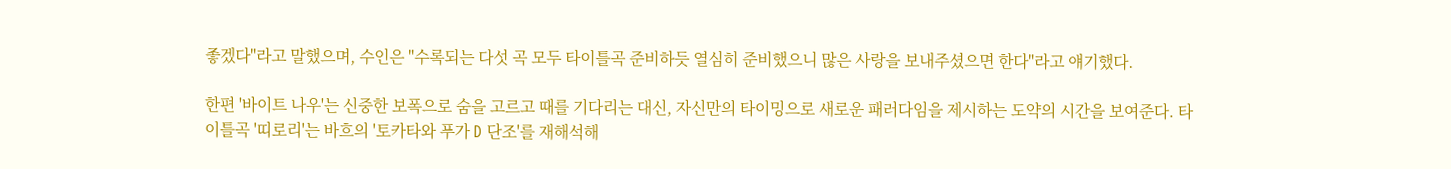좋겠다"라고 말했으며, 수인은 "수록되는 다섯 곡 모두 타이틀곡 준비하듯 열심히 준비했으니 많은 사랑을 보내주셨으면 한다"라고 얘기했다.

한편 '바이트 나우'는 신중한 보폭으로 숨을 고르고 때를 기다리는 대신, 자신만의 타이밍으로 새로운 패러다임을 제시하는 도약의 시간을 보여준다. 타이틀곡 '띠로리'는 바흐의 '토카타와 푸가 D 단조'를 재해석해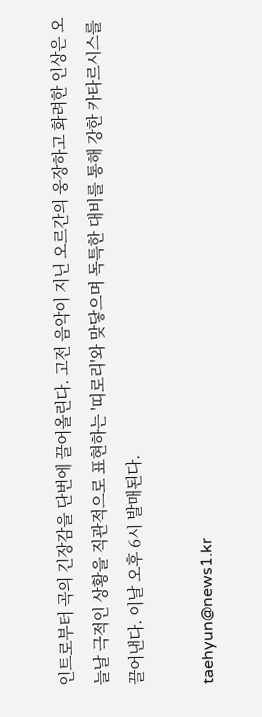인트로부터 곡의 긴장감을 단번에 끌어올린다. 고전 음악이 지닌 오르간의 웅장하고 화려한 인상은 오늘날 극적인 상황을 직관적으로 표현하는 '띠로리'와 맞닿으며 독특한 대비를 통해 강한 카타르시스를 끌어낸다. 이날 오후 6시 발매된다.

taehyun@news1.kr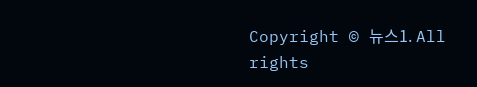Copyright © 뉴스1. All rights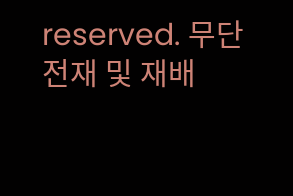reserved. 무단 전재 및 재배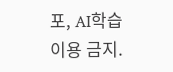포, AI학습 이용 금지.